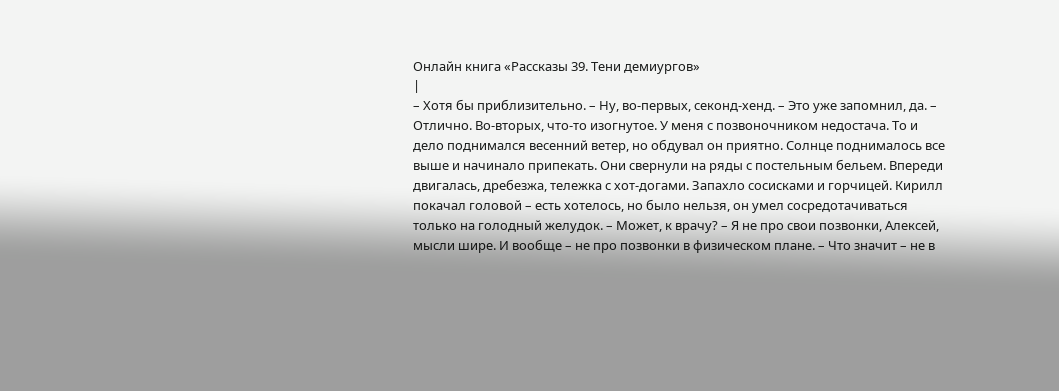Онлайн книга «Рассказы 39. Тени демиургов»
|
– Хотя бы приблизительно. – Ну, во-первых, секонд-хенд. – Это уже запомнил, да. – Отлично. Во-вторых, что-то изогнутое. У меня с позвоночником недостача. То и дело поднимался весенний ветер, но обдувал он приятно. Солнце поднималось все выше и начинало припекать. Они свернули на ряды с постельным бельем. Впереди двигалась, дребезжа, тележка с хот-догами. Запахло сосисками и горчицей. Кирилл покачал головой – есть хотелось, но было нельзя, он умел сосредотачиваться только на голодный желудок. – Может, к врачу? – Я не про свои позвонки, Алексей, мысли шире. И вообще – не про позвонки в физическом плане. – Что значит – не в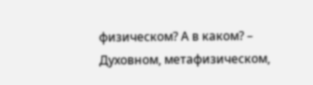физическом? А в каком? – Духовном, метафизическом,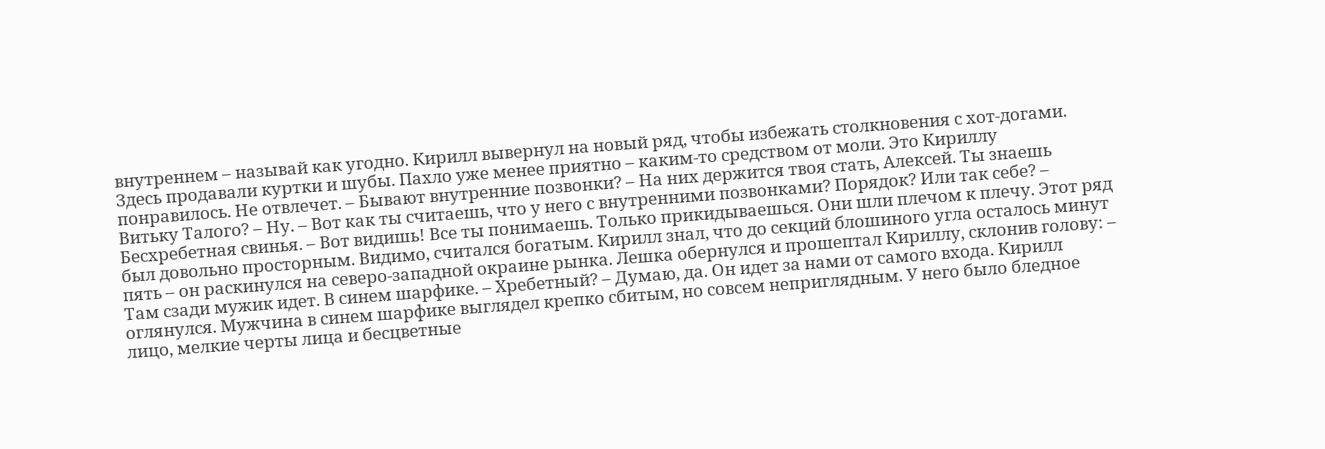внутреннем – называй как угодно. Кирилл вывернул на новый ряд, чтобы избежать столкновения с хот-догами. Здесь продавали куртки и шубы. Пахло уже менее приятно – каким-то средством от моли. Это Кириллу понравилось. Не отвлечет. – Бывают внутренние позвонки? – На них держится твоя стать, Алексей. Ты знаешь Витьку Талого? – Ну. – Вот как ты считаешь, что у него с внутренними позвонками? Порядок? Или так себе? – Бесхребетная свинья. – Вот видишь! Все ты понимаешь. Только прикидываешься. Они шли плечом к плечу. Этот ряд был довольно просторным. Видимо, считался богатым. Кирилл знал, что до секций блошиного угла осталось минут пять – он раскинулся на северо-западной окраине рынка. Лешка обернулся и прошептал Кириллу, склонив голову: – Там сзади мужик идет. В синем шарфике. – Хребетный? – Думаю, да. Он идет за нами от самого входа. Кирилл оглянулся. Мужчина в синем шарфике выглядел крепко сбитым, но совсем неприглядным. У него было бледное лицо, мелкие черты лица и бесцветные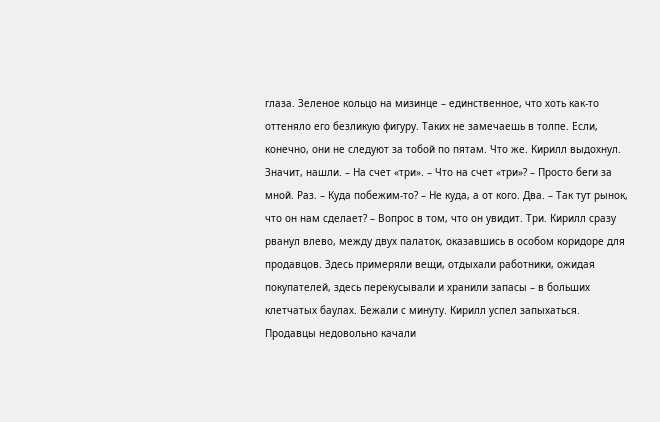глаза. Зеленое кольцо на мизинце – единственное, что хоть как-то оттеняло его безликую фигуру. Таких не замечаешь в толпе. Если, конечно, они не следуют за тобой по пятам. Что же. Кирилл выдохнул. Значит, нашли. – На счет «три». – Что на счет «три»? – Просто беги за мной. Раз. – Куда побежим-то? – Не куда, а от кого. Два. – Так тут рынок, что он нам сделает? – Вопрос в том, что он увидит. Три. Кирилл сразу рванул влево, между двух палаток, оказавшись в особом коридоре для продавцов. Здесь примеряли вещи, отдыхали работники, ожидая покупателей, здесь перекусывали и хранили запасы – в больших клетчатых баулах. Бежали с минуту. Кирилл успел запыхаться. Продавцы недовольно качали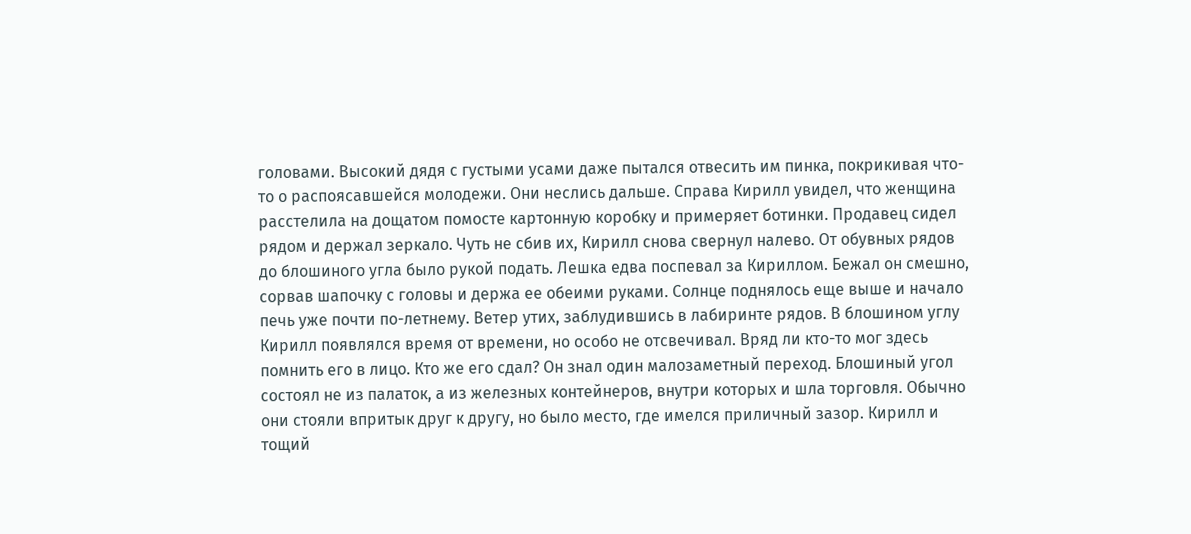головами. Высокий дядя с густыми усами даже пытался отвесить им пинка, покрикивая что-то о распоясавшейся молодежи. Они неслись дальше. Справа Кирилл увидел, что женщина расстелила на дощатом помосте картонную коробку и примеряет ботинки. Продавец сидел рядом и держал зеркало. Чуть не сбив их, Кирилл снова свернул налево. От обувных рядов до блошиного угла было рукой подать. Лешка едва поспевал за Кириллом. Бежал он смешно, сорвав шапочку с головы и держа ее обеими руками. Солнце поднялось еще выше и начало печь уже почти по-летнему. Ветер утих, заблудившись в лабиринте рядов. В блошином углу Кирилл появлялся время от времени, но особо не отсвечивал. Вряд ли кто-то мог здесь помнить его в лицо. Кто же его сдал? Он знал один малозаметный переход. Блошиный угол состоял не из палаток, а из железных контейнеров, внутри которых и шла торговля. Обычно они стояли впритык друг к другу, но было место, где имелся приличный зазор. Кирилл и тощий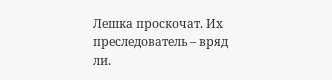Лешка проскочат. Их преследователь – вряд ли.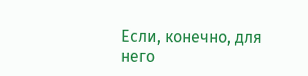Если, конечно, для него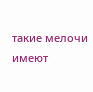такие мелочи имеют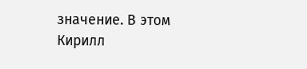значение. В этом Кирилл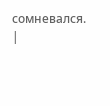сомневался. |